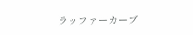ラッファーカーブ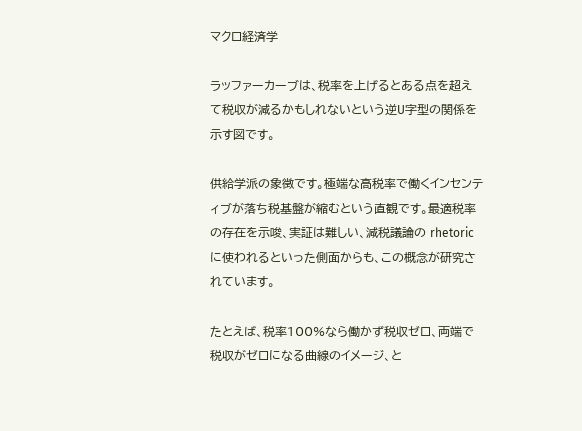マクロ経済学

ラッファーカーブは、税率を上げるとある点を超えて税収が減るかもしれないという逆U字型の関係を示す図です。

供給学派の象徴です。極端な高税率で働くインセンティブが落ち税基盤が縮むという直観です。最適税率の存在を示唆、実証は難しい、減税議論の rhetoric に使われるといった側面からも、この概念が研究されています。

たとえば、税率100%なら働かず税収ゼロ、両端で税収がゼロになる曲線のイメージ、と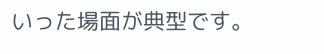いった場面が典型です。